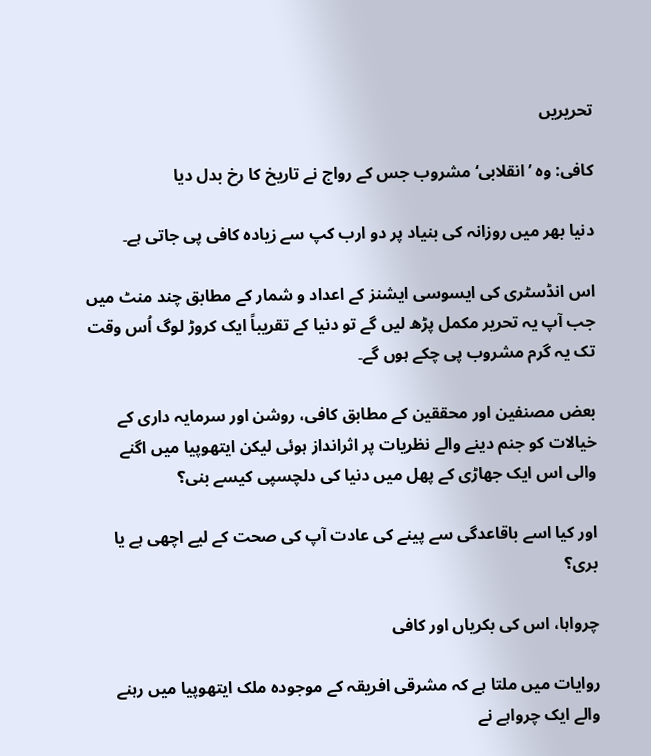تحریریں

کافی: وہ ’انقلابی‘ مشروب جس کے رواج نے تاریخ کا رخ بدل دیا

دنیا بھر میں روزانہ کی بنیاد پر دو ارب کپ سے زیادہ کافی پی جاتی ہے۔

اس انڈسٹری کی ایسوسی ایشنز کے اعداد و شمار کے مطابق چند منٹ میں جب آپ یہ تحریر مکمل پڑھ لیں گے تو دنیا کے تقریباً ایک کروڑ لوگ اُس وقت تک یہ گرم مشروب پی چکے ہوں گے۔

بعض مصنفین اور محققین کے مطابق کافی، روشن اور سرمایہ داری کے خیالات کو جنم دینے والے نظریات پر اثرانداز ہوئی لیکن ایتھوپیا میں اگنے والی اس ایک جھاڑی کے پھل میں دنیا کی دلچسپی کیسے بنی؟

اور کیا اسے باقاعدگی سے پینے کی عادت آپ کی صحت کے لیے اچھی ہے یا بری؟

چرواہا، اس کی بکریاں اور کافی

روایات میں ملتا ہے کہ مشرقی افریقہ کے موجودہ ملک ایتھوپیا میں رہنے والے ایک چرواہے نے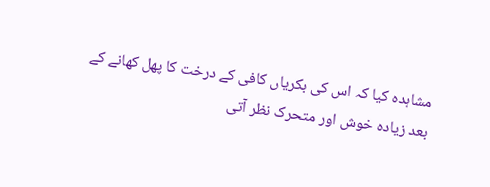مشاہدہ کیا کہ اس کی بکریاں کافی کے درخت کا پھل کھانے کے بعد زیادہ خوش اور متحرک نظر آتی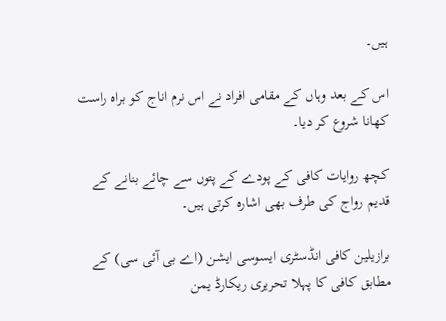ہیں۔

اس کے بعد وہاں کے مقامی افراد نے اس نرم اناج کو براہ راست کھانا شروع کر دیا۔

کچھ روایات کافی کے پودے کے پتوں سے چائے بنانے کے قدیم رواج کی طرف بھی اشارہ کرتی ہیں۔

برازیلین کافی انڈسٹری ایسوسی ایشن (اے بی آئی سی) کے مطابق کافی کا پہلا تحریری ریکارڈ یمن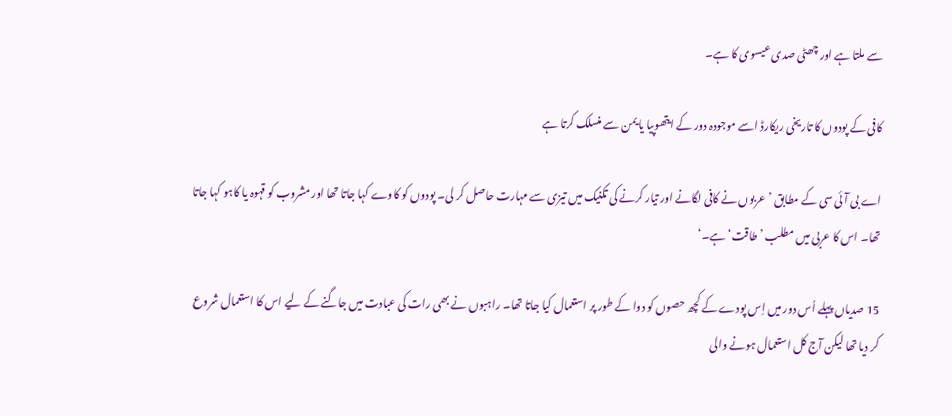سے ملتا ہے اور چھٹی صدی عیسوی کا ہے۔

کافی کے پودوں کا تاریخی ریکارڈ اسے موجودہ دور کے ایتھوپیا یا یمن سے منسلک کرتا ہے

اے بی آئی سی کے مطابق ’عربوں نے کافی لگانے اور تیار کرنے کی تکنیک میں تیزی سے مہارت حاصل کر لی۔ پودوں کو کاوے کہا جاتا تھا اور مشروب کو قہوہ یا کاہو کہا جاتا تھا۔ اس کا عربی میں مطلب ’طاقت‘ ہے۔‘

15 صدیاں پہلے اُس دور میں اِس پودے کے کچھ حصوں کو دوا کے طور پر استعمال کیا جاتا تھا۔ راہبوں نے بھی رات کی عبادت میں جاگنے کے لیے اس کا استعمال شروع کر دیا تھا لیکن آج کل استعمال ہونے والی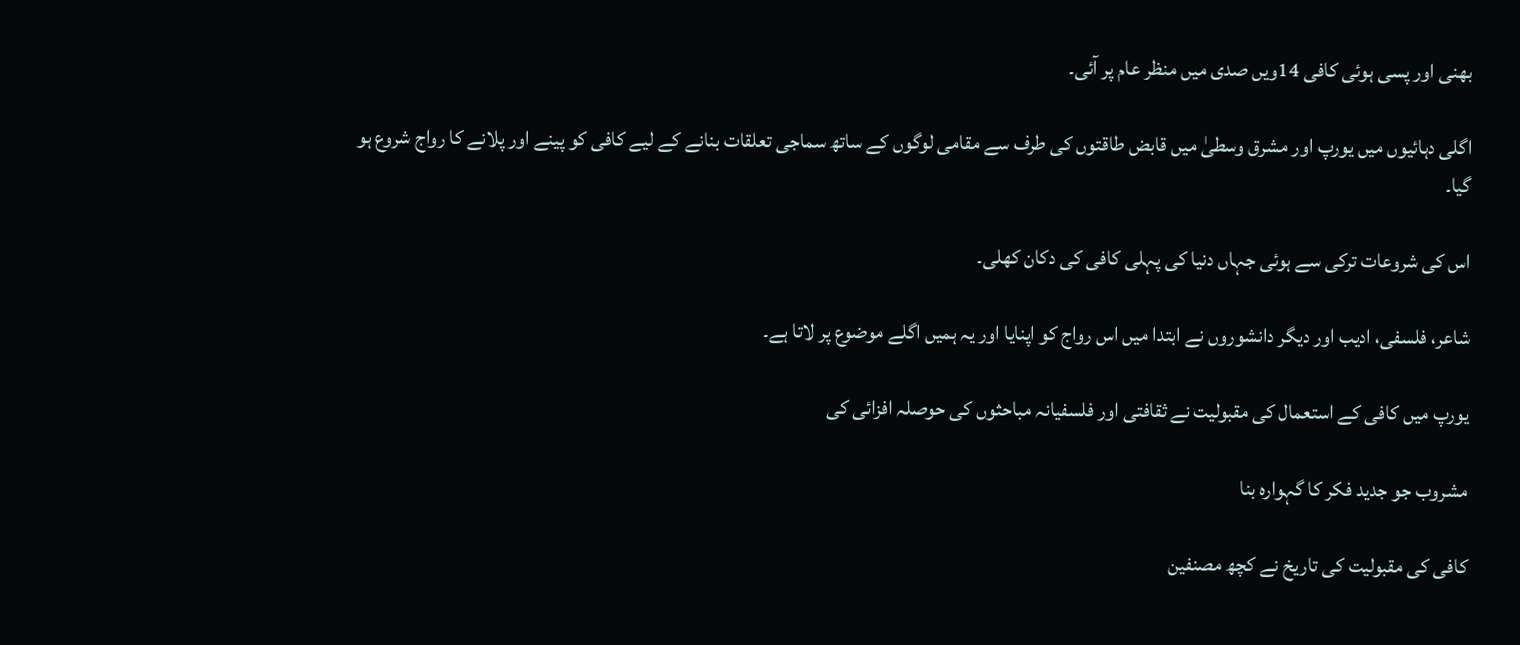بھنی اور پسی ہوئی کافی 14ویں صدی میں منظر عام پر آئی۔

اگلی دہائیوں میں یورپ اور مشرق وسطیٰ میں قابض طاقتوں کی طرف سے مقامی لوگوں کے ساتھ سماجی تعلقات بنانے کے لیے کافی کو پینے اور پلانے کا رواج شروع ہو گیا۔

اس کی شروعات ترکی سے ہوئی جہاں دنیا کی پہلی کافی کی دکان کھلی۔

شاعر، فلسفی، ادیب اور دیگر دانشوروں نے ابتدا میں اس رواج کو اپنایا اور یہ ہمیں اگلے موضوع پر لاتا ہے۔

یورپ میں کافی کے استعمال کی مقبولیت نے ثقافتی اور فلسفیانہ مباحثوں کی حوصلہ افزائی کی

مشروب جو جدید فکر کا گہوارہ بنا

کافی کی مقبولیت کی تاریخ نے کچھ مصنفین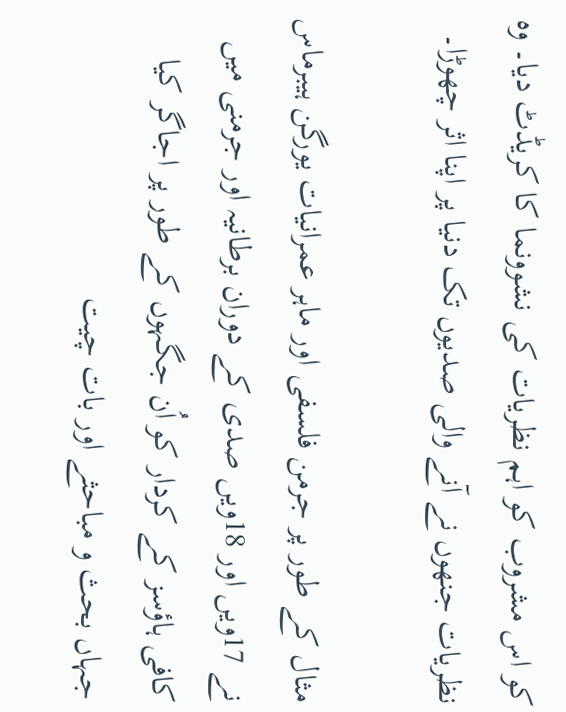کو اس مشروب کو اہم نظریات کی نشوونما کا کریڈٹ دیا۔ وہ نظریات جنھوں نے آنے والی صدیوں تک دنیا پر اپنا اثر چھوڑا۔

مثال کے طور پر جرمن فلسفی اور ماہر عمرانیات یورگن ہیبرماس نے 17ویں اور 18ویں صدی کے دوران برطانیہ اور جرمنی میں کافی ہاؤسز کے کردار کو اُن جگہوں کے طور پر اجاگر کیا جہاں بحث و مباحثے اور بات چیت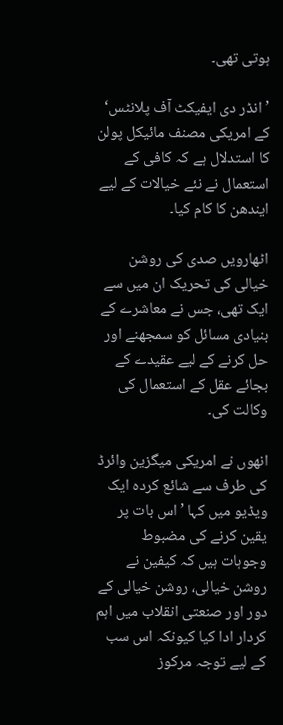ہوتی تھی۔

’انڈر دی ایفیکٹ آف پلانٹس‘ کے امریکی مصنف مائیکل پولن کا استدلال ہے کہ کافی کے استعمال نے نئے خیالات کے لیے ایندھن کا کام کیا۔

اٹھارویں صدی کی روشن خیالی کی تحریک ان میں سے ایک تھی، جس نے معاشرے کے بنیادی مسائل کو سمجھنے اور حل کرنے کے لیے عقیدے کے بجائے عقل کے استعمال کی وکالت کی۔

انھوں نے امریکی میگزین وائرڈ کی طرف سے شائع کردہ ایک ویڈیو میں کہا ’اس بات پر یقین کرنے کی مضبوط وجوہات ہیں کہ کیفین نے روشن خیالی، روشن خیالی کے دور اور صنعتی انقلاب میں اہم کردار ادا کیا کیونکہ اس سب کے لیے توجہ مرکوز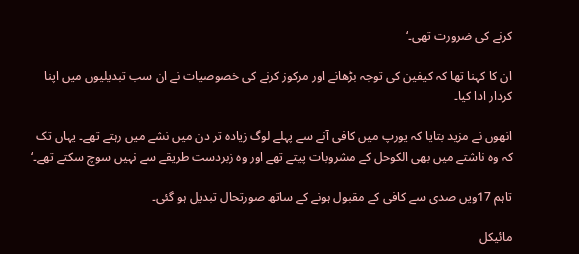کرنے کی ضرورت تھی۔‘

ان کا کہنا تھا کہ کیفین کی توجہ بڑھانے اور مرکوز کرنے کی خصوصیات نے ان سب تبدیلیوں میں اپنا کردار ادا کیا۔

انھوں نے مزید بتایا کہ یورپ میں کافی آنے سے پہلے لوگ زیادہ تر دن میں نشے میں رہتے تھے۔ یہاں تک کہ وہ ناشتے میں بھی الکوحل کے مشروبات پیتے تھے اور وہ زبردست طریقے سے نہیں سوچ سکتے تھے۔‘

تاہم 17ویں صدی سے کافی کے مقبول ہونے کے ساتھ صورتحال تبدیل ہو گئی۔

مائیکل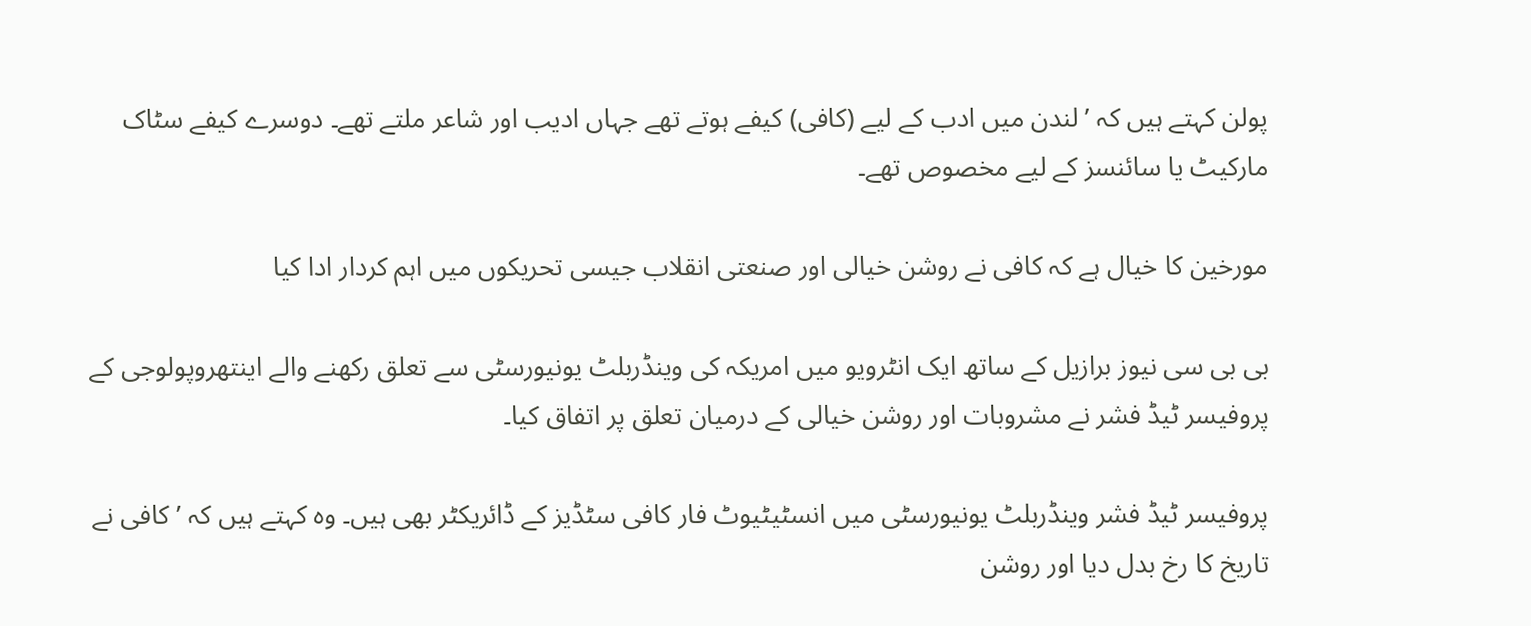پولن کہتے ہیں کہ ’لندن میں ادب کے لیے (کافی) کیفے ہوتے تھے جہاں ادیب اور شاعر ملتے تھے۔ دوسرے کیفے سٹاک مارکیٹ یا سائنسز کے لیے مخصوص تھے۔

مورخین کا خیال ہے کہ کافی نے روشن خیالی اور صنعتی انقلاب جیسی تحریکوں میں اہم کردار ادا کیا

بی بی سی نیوز برازیل کے ساتھ ایک انٹرویو میں امریکہ کی وینڈربلٹ یونیورسٹی سے تعلق رکھنے والے اینتھروپولوجی کے پروفیسر ٹیڈ فشر نے مشروبات اور روشن خیالی کے درمیان تعلق پر اتفاق کیا۔

پروفیسر ٹیڈ فشر وینڈربلٹ یونیورسٹی میں انسٹیٹیوٹ فار کافی سٹڈیز کے ڈائریکٹر بھی ہیں۔ وہ کہتے ہیں کہ ’کافی نے تاریخ کا رخ بدل دیا اور روشن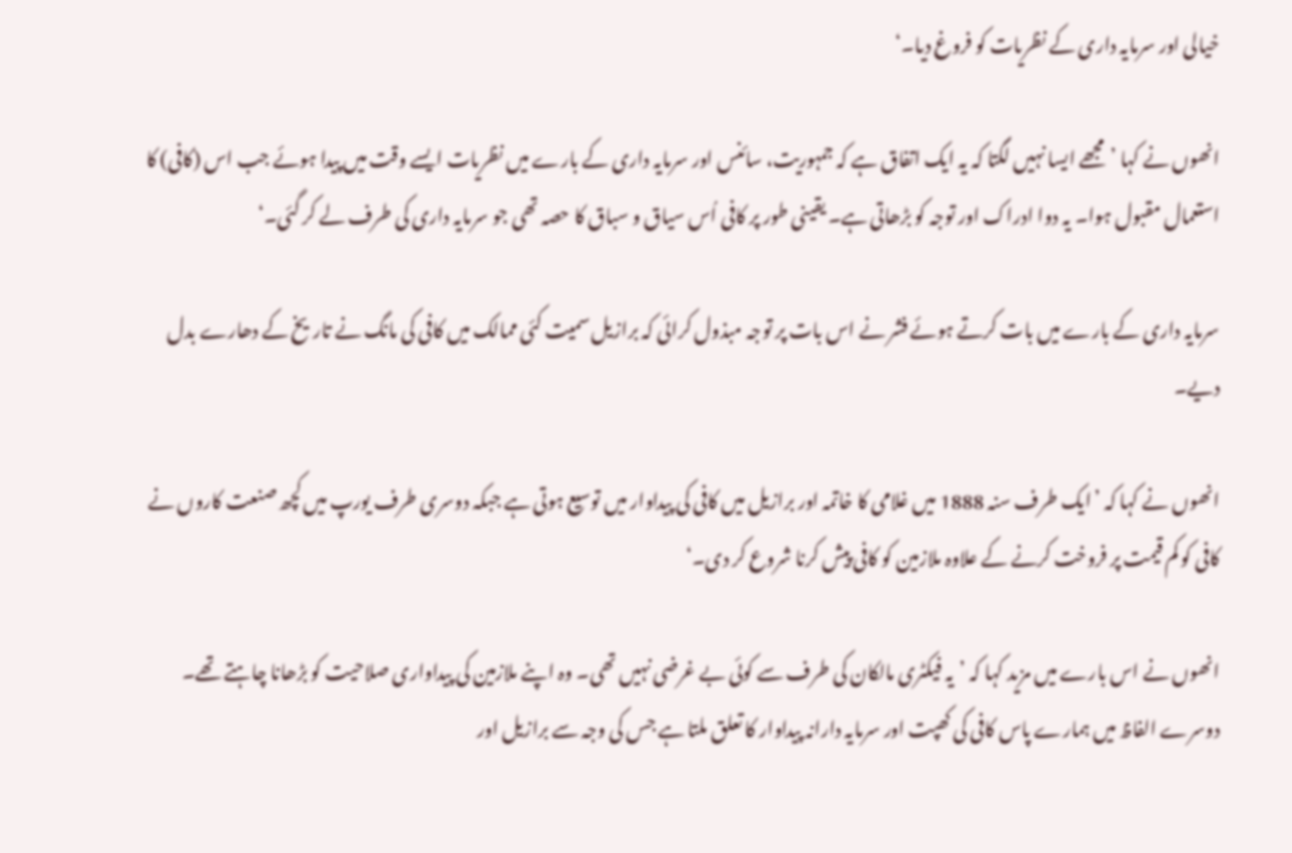خیالی اور سرمایہ داری کے نظریات کو فروغ دیا۔‘

انھوں نے کہا ’مجھے ایسا نہیں لگتا کہ یہ ایک اتفاق ہے کہ جمہوریت، سائنس اور سرمایہ داری کے بارے میں نظریات ایسے وقت میں پیدا ہوئے جب اس (کافی) کا استعمال مقبول ہوا۔ یہ دوا ادراک اور توجہ کو بڑھاتی ہے۔ یقینی طور پر کافی اُس سیاق و سباق کا حصہ تھی جو سرمایہ داری کی طرف لے کر گئی۔‘

سرمایہ داری کے بارے میں بات کرتے ہوئے فشر نے اس بات پر توجہ مبذول کرائی کہ برازیل سمیت کئی ممالک میں کافی کی مانگ نے تاریخ کے دھارے بدل دیے۔

انھوں نے کہا کہ ’ایک طرف سنہ 1888 میں غلامی کا خاتمہ اور برازیل میں کافی کی پیداوار میں توسیع ہوتی ہے جبکہ دوسری طرف یورپ میں کچھ صنعت کاروں نے کافی کو کم قیمت پر فروخت کرنے کے علاوہ ملازمین کو کافی پیش کرنا شروع کر دی۔‘

انھوں نے اس بارے میں مزید کہا کہ ’یہ فیکٹری مالکان کی طرف سے کوئی بے غرضی نہیں تھی۔ وہ اپنے ملازمین کی پیداواری صلاحیت کو بڑھانا چاہتے تھے۔ دوسرے الفاظ میں ہمارے پاس کافی کی کھپت اور سرمایہ دارانہ پیداوار کا تعلق ملتا ہے جس کی وجہ سے برازیل اور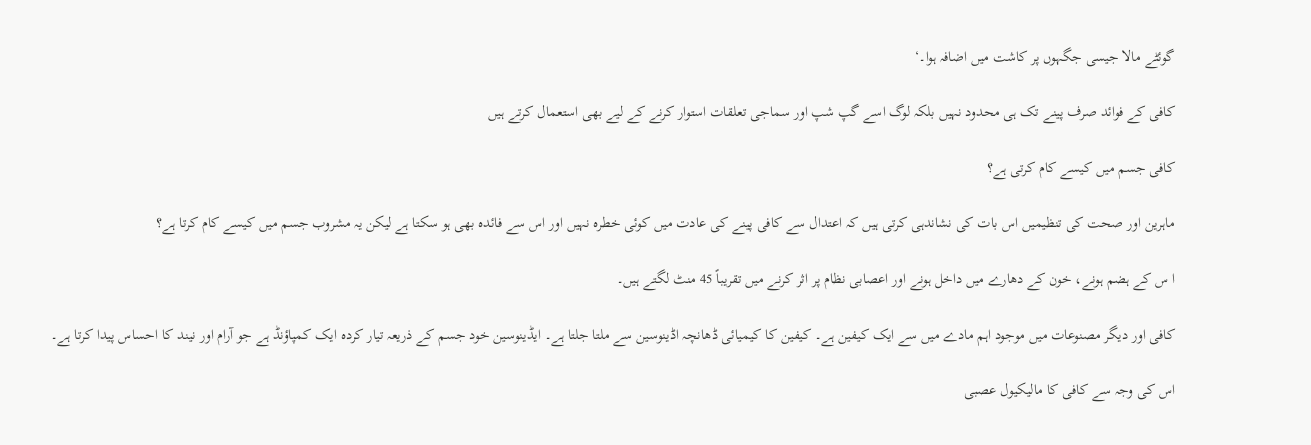گوئٹے مالا جیسی جگہوں پر کاشت میں اضافہ ہوا۔‘

کافی کے فوائد صرف پینے تک ہی محدود نہیں بلکہ لوگ اسے گپ شپ اور سماجی تعلقات استوار کرنے کے لیے بھی استعمال کرتے ہیں

کافی جسم میں کیسے کام کرتی ہے؟

ماہرین اور صحت کی تنظیمیں اس بات کی نشاندہی کرتی ہیں کہ اعتدال سے کافی پینے کی عادت میں کوئی خطرہ نہیں اور اس سے فائدہ بھی ہو سکتا ہے لیکن یہ مشروب جسم میں کیسے کام کرتا ہے؟

ا س کے ہضم ہونے، خون کے دھارے میں داخل ہونے اور اعصابی نظام پر اثر کرنے میں تقریباً 45 منٹ لگتے ہیں۔

کافی اور دیگر مصنوعات میں موجود اہم مادے میں سے ایک کیفین ہے۔ کیفین کا کیمیائی ڈھانچہ اڈینوسین سے ملتا جلتا ہے۔ ایڈینوسین خود جسم کے ذریعہ تیار کردہ ایک کمپاؤنڈ ہے جو آرام اور نیند کا احساس پیدا کرتا ہے۔

اس کی وجہ سے کافی کا مالیکیول عصبی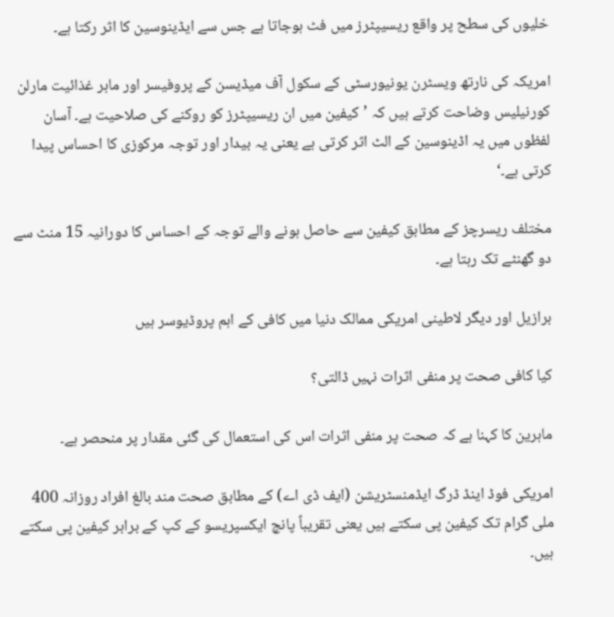خلیوں کی سطح پر واقع ریسیپٹرز میں فٹ ہوجاتا ہے جس سے ایڈینوسین کا اثر رکتا ہے۔

امریکہ کی نارتھ ویسٹرن یونیورسٹی کے سکول آف میڈیسن کے پروفیسر اور ماہر غذائیت مارلن کورنیلیس وضاحت کرتے ہیں کہ ’کیفین میں ان ریسیپٹرز کو روکنے کی صلاحیت ہے۔ آسان لفظوں میں یہ اڈینوسین کے الٹ اثر کرتی ہے یعنی یہ بیدار اور توجہ مرکوزی کا احساس پیدا کرتی ہے۔‘

مختلف ریسرچز کے مطابق کیفین سے حاصل ہونے والے توجہ کے احساس کا دورانیہ 15 منٹ سے دو گھنٹے تک رہتا ہے۔

برازیل اور دیگر لاطینی امریکی ممالک دنیا میں کافی کے اہم پروڈیوسر ہیں

کیا کافی صحت پر منفی اثرات نہیں ڈالتی؟

ماہرین کا کہنا ہے کہ صحت پر منفی اثرات اس کی استعمال کی گئی مقدار پر منحصر ہے۔

امریکی فوڈ اینڈ ڈرگ ایڈمنسٹریشن (ایف ڈی اے) کے مطابق صحت مند بالغ افراد روزانہ 400 ملی گرام تک کیفین پی سکتے ہیں یعنی تقریباً پانچ ایکسپریسو کے کپ کے برابر کیفین پی سکتے ہیں۔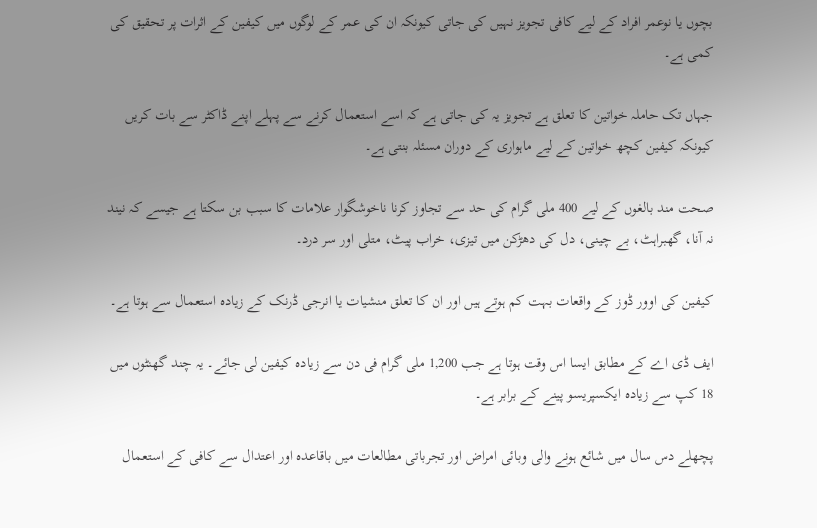بچوں یا نوعمر افراد کے لیے کافی تجویز نہیں کی جاتی کیونکہ ان کی عمر کے لوگوں میں کیفین کے اثرات پر تحقیق کی کمی ہے۔

جہاں تک حاملہ خواتین کا تعلق ہے تجویز یہ کی جاتی ہے کہ اسے استعمال کرنے سے پہلے اپنے ڈاکٹر سے بات کریں کیونکہ کیفین کچھ خواتین کے لیے ماہواری کے دوران مسئلہ بنتی ہے۔

صحت مند بالغوں کے لیے 400 ملی گرام کی حد سے تجاوز کرنا ناخوشگوار علامات کا سبب بن سکتا ہے جیسے کہ نیند نہ آنا، گھبراہٹ، بے چینی، دل کی دھڑکن میں تیزی، خراب پیٹ، متلی اور سر درد۔

کیفین کی اوور ڈوز کے واقعات بہت کم ہوتے ہیں اور ان کا تعلق منشیات یا انرجی ڈرنک کے زیادہ استعمال سے ہوتا ہے۔

ایف ڈی اے کے مطابق ایسا اس وقت ہوتا ہے جب 1,200 ملی گرام فی دن سے زیادہ کیفین لی جائے۔ یہ چند گھنٹوں میں 18 کپ سے زیادہ ایکسپریسو پینے کے برابر ہے۔

پچھلے دس سال میں شائع ہونے والی وبائی امراض اور تجرباتی مطالعات میں باقاعدہ اور اعتدال سے کافی کے استعمال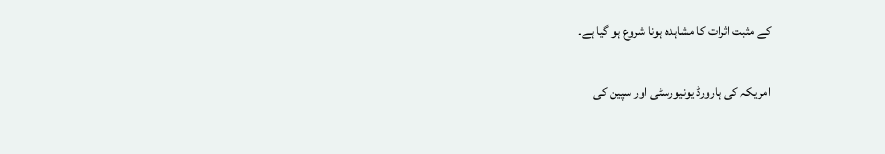کے مثبت اثرات کا مشاہدہ ہونا شروع ہو گیا ہے۔

امریکہ کی ہارورڈ یونیورسٹی اور سپین کی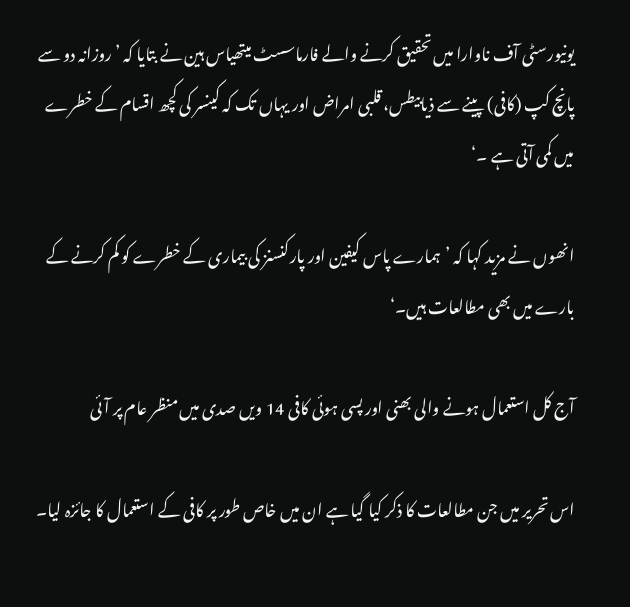یونیورسٹی آف ناوارا میں تحقیق کرنے والے فارماسسٹ میتھیاس ہین نے بتایا کہ ’روزانہ دو سے پانچ کپ (کافی) پینے سے ذیابیطس، قلبی امراض اور یہاں تک کہ کینسر کی کچھ اقسام کے خطرے میں کمی آتی ہے ۔‘

انھوں نے مزید کہا کہ ’ہمارے پاس کیفین اور پارکنسنز کی بیماری کے خطرے کو کم کرنے کے بارے میں بھی مطالعات ہیں۔‘

آج کل استعمال ہونے والی بھنی اور پسی ہوئی کافی 14 ویں صدی میں منظر عام پر آئی

اس تحریر میں جن مطالعات کا ذکر کیا گیا ہے ان میں خاص طور پر کافی کے استعمال کا جائزہ لیا۔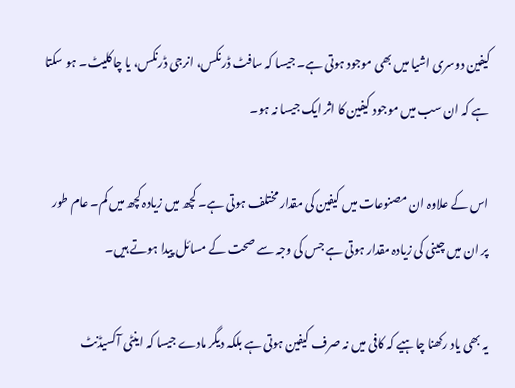کیفین دوسری اشیا میں بھی موجود ہوتی ہے۔ جیسا کہ سافٹ ڈرنکس، انرجی ڈرنکس، یا چاکلیٹ۔ ہو سکتا ہے کہ ان سب میں موجود کیفین کا اثر ایک جیسا نہ ہو۔

اس کے علاوہ ان مصنوعات میں کیفین کی مقدار مختلف ہوتی ہے۔ کچھ میں زیادہ کچھ میں کم۔ عام طور پر ان میں چینی کی زیادہ مقدار ہوتی ہے جس کی وجہ سے صحت کے مسائل پیدا ہوتے ہیں۔

یہ بھی یاد رکھنا چاہیے کہ کافی میں نہ صرف کیفین ہوتی ہے بلکہ دیگر مادے جیسا کہ اینٹی آکسیڈنٹ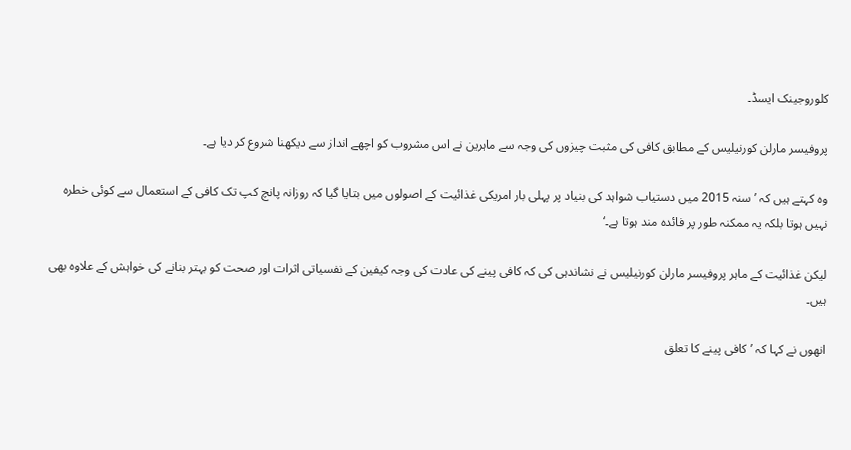کلوروجینک ایسڈ۔

پروفیسر مارلن کورنیلیس کے مطابق کافی کی مثبت چیزوں کی وجہ سے ماہرین نے اس مشروب کو اچھے انداز سے دیکھنا شروع کر دیا ہے۔

وہ کہتے ہیں کہ ’سنہ 2015 میں دستیاب شواہد کی بنیاد پر پہلی بار امریکی غذائیت کے اصولوں میں بتایا گیا کہ روزانہ پانچ کپ تک کافی کے استعمال سے کوئی خطرہ نہیں ہوتا بلکہ یہ ممکنہ طور پر فائدہ مند ہوتا ہے۔‘

لیکن غذائیت کے ماہر پروفیسر مارلن کورنیلیس نے نشاندہی کی کہ کافی پینے کی عادت کی وجہ کیفین کے نفسیاتی اثرات اور صحت کو بہتر بنانے کی خواہش کے علاوہ بھی ہیں۔

انھوں نے کہا کہ ’کافی پینے کا تعلق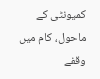کمیونٹی کے ماحول، کام میں وقفے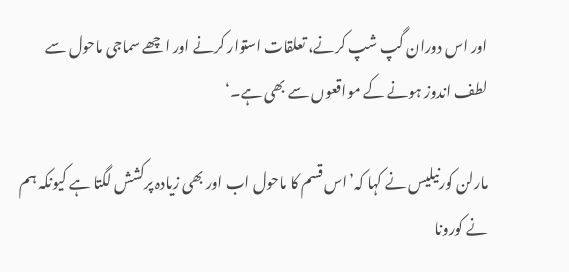اور اس دوران گپ شپ کرنے، تعلقات استوار کرنے اور اچھے سماجی ماحول سے لطف اندوز ہونے کے مواقعوں سے بھی ہے۔‘

مارلن کورنیلیس نے کہا کہ’اس قسم کا ماحول اب اور بھی زیادہ پرکشش لگتا ہے کیونکہ ہم نے کورونا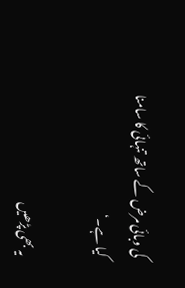کی وبائی مرض کے ساتھ تنہائی کا سامنا کیا ہے۔‘

یہ بھی پڑھیں